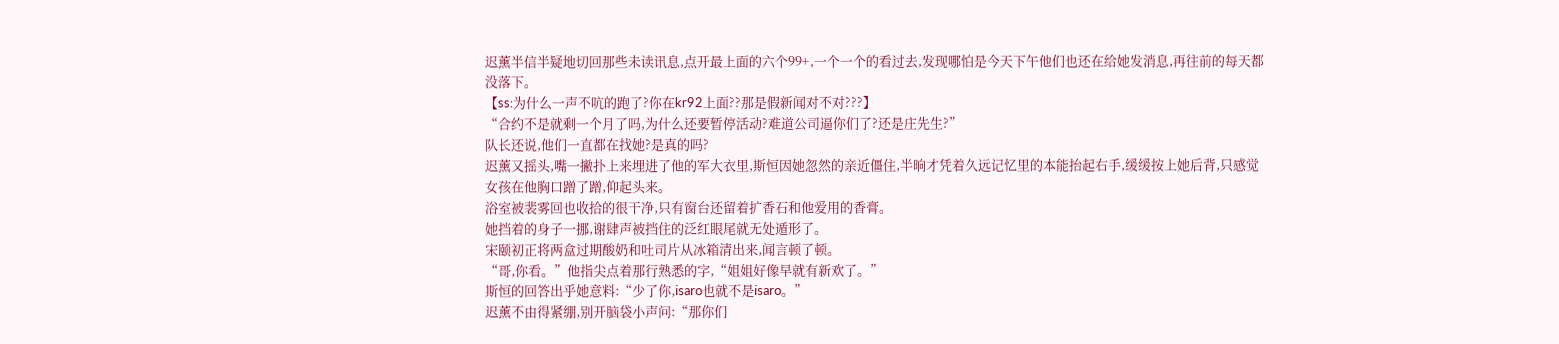迟薰半信半疑地切回那些未读讯息,点开最上面的六个99+,一个一个的看过去,发现哪怕是今天下午他们也还在给她发消息,再往前的每天都没落下。
【ss:为什么一声不吭的跑了?你在kr92上面??那是假新闻对不对???】
“合约不是就剩一个月了吗,为什么还要暂停活动?难道公司逼你们了?还是庄先生?”
队长还说,他们一直都在找她?是真的吗?
迟薰又摇头,嘴一撇扑上来埋进了他的军大衣里,斯恒因她忽然的亲近僵住,半晌才凭着久远记忆里的本能抬起右手,缓缓按上她后背,只感觉女孩在他胸口蹭了蹭,仰起头来。
浴室被裴雾回也收拾的很干净,只有窗台还留着扩香石和他爱用的香膏。
她挡着的身子一挪,谢肆声被挡住的泛红眼尾就无处遁形了。
宋颐初正将两盒过期酸奶和吐司片从冰箱清出来,闻言顿了顿。
“哥,你看。”他指尖点着那行熟悉的字,“姐姐好像早就有新欢了。”
斯恒的回答出乎她意料:“少了你,isaro也就不是isaro。”
迟薰不由得紧绷,别开脑袋小声问:“那你们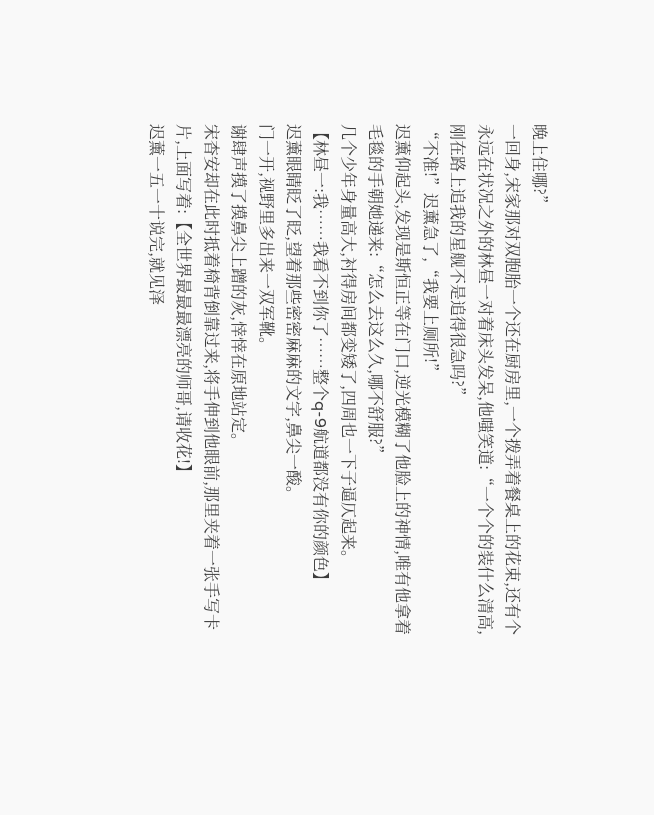晚上住哪?”
一回身,宋家那对双胞胎一个还在厨房里,一个拨弄着餐桌上的花束,还有个永远在状况之外的林昼一对着床头发呆,他嗤笑道:“一个个的装什么清高,刚在路上追我的星舰不是追得很急吗?”
“不准!”迟薰急了,“我要上厕所!”
迟薰仰起头,发现是斯恒正等在门口,逆光模糊了他脸上的神情,唯有他拿着毛毯的手朝她递来:“怎么去这么久,哪不舒服?”
几个少年身量高大,衬得房间都变矮了,四周也一下子逼仄起来。
【林昼一:我……我看不到你了……整个q-9航道都没有你的颜色】
迟薰眼睛眨了眨,望着那些密密麻麻的文字,鼻尖一酸。
门一开,视野里多出来一双军靴。
谢肆声摸了摸鼻尖上蹭的灰,悻悻在原地站定。
宋杳安却在此时抵着椅背倒靠过来,将手伸到他眼前,那里夹着一张手写卡片,上面写着:【全世界最最最漂亮的师哥,请收花!】
迟薰一五一十说完,就见泽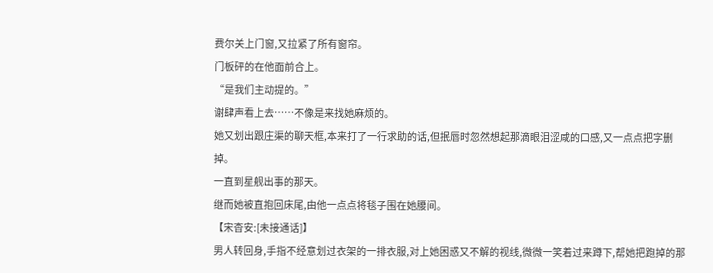费尔关上门窗,又拉紧了所有窗帘。
门板砰的在他面前合上。
“是我们主动提的。”
谢肆声看上去……不像是来找她麻烦的。
她又划出跟庄渠的聊天框,本来打了一行求助的话,但抿唇时忽然想起那滴眼泪涩咸的口感,又一点点把字删掉。
一直到星舰出事的那天。
继而她被直抱回床尾,由他一点点将毯子围在她腰间。
【宋杳安:[未接通话]】
男人转回身,手指不经意划过衣架的一排衣服,对上她困惑又不解的视线,微微一笑着过来蹲下,帮她把跑掉的那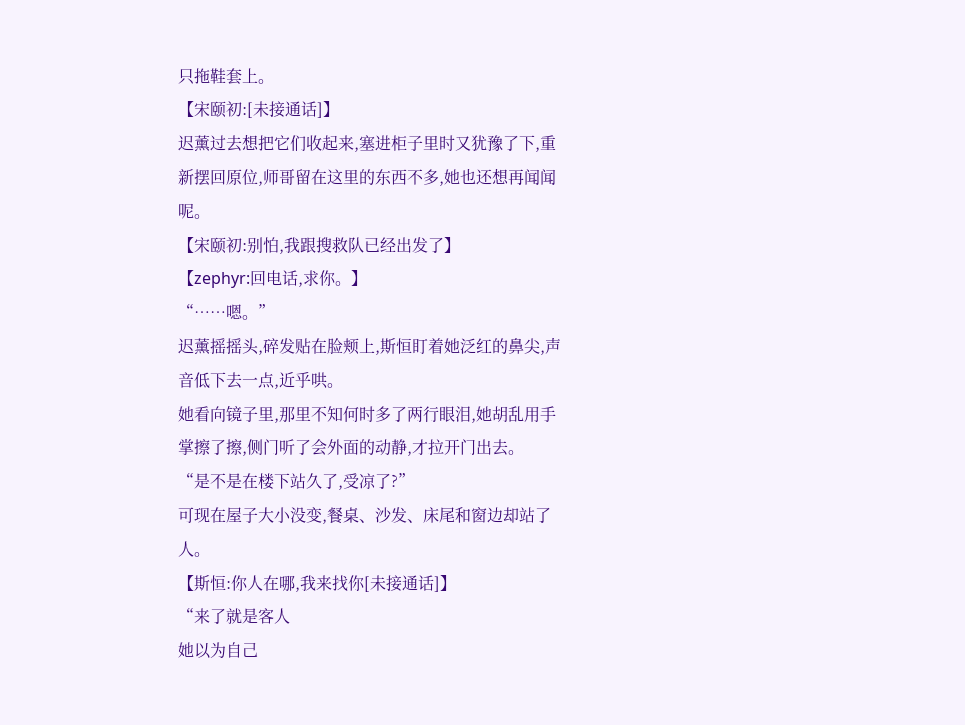只拖鞋套上。
【宋颐初:[未接通话]】
迟薰过去想把它们收起来,塞进柜子里时又犹豫了下,重新摆回原位,师哥留在这里的东西不多,她也还想再闻闻呢。
【宋颐初:别怕,我跟搜救队已经出发了】
【zephyr:回电话,求你。】
“……嗯。”
迟薰摇摇头,碎发贴在脸颊上,斯恒盯着她泛红的鼻尖,声音低下去一点,近乎哄。
她看向镜子里,那里不知何时多了两行眼泪,她胡乱用手掌擦了擦,侧门听了会外面的动静,才拉开门出去。
“是不是在楼下站久了,受凉了?”
可现在屋子大小没变,餐桌、沙发、床尾和窗边却站了人。
【斯恒:你人在哪,我来找你[未接通话]】
“来了就是客人
她以为自己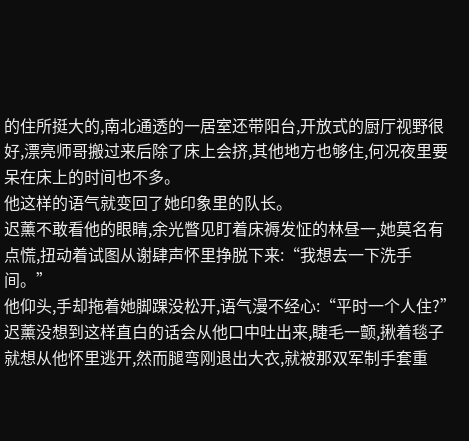的住所挺大的,南北通透的一居室还带阳台,开放式的厨厅视野很好,漂亮师哥搬过来后除了床上会挤,其他地方也够住,何况夜里要呆在床上的时间也不多。
他这样的语气就变回了她印象里的队长。
迟薰不敢看他的眼睛,余光瞥见盯着床褥发怔的林昼一,她莫名有点慌,扭动着试图从谢肆声怀里挣脱下来:“我想去一下洗手间。”
他仰头,手却拖着她脚踝没松开,语气漫不经心:“平时一个人住?”
迟薰没想到这样直白的话会从他口中吐出来,睫毛一颤,揪着毯子就想从他怀里逃开,然而腿弯刚退出大衣,就被那双军制手套重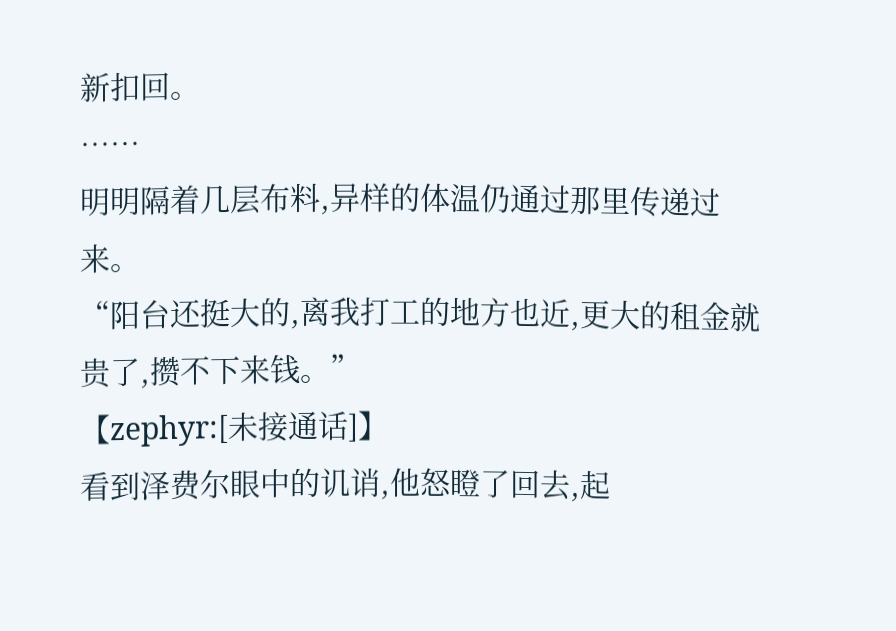新扣回。
……
明明隔着几层布料,异样的体温仍通过那里传递过来。
“阳台还挺大的,离我打工的地方也近,更大的租金就贵了,攒不下来钱。”
【zephyr:[未接通话]】
看到泽费尔眼中的讥诮,他怒瞪了回去,起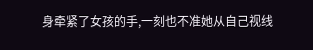身牵紧了女孩的手,一刻也不准她从自己视线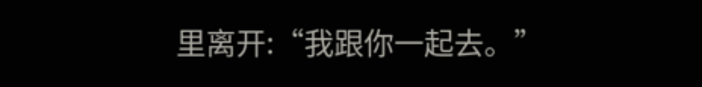里离开:“我跟你一起去。”